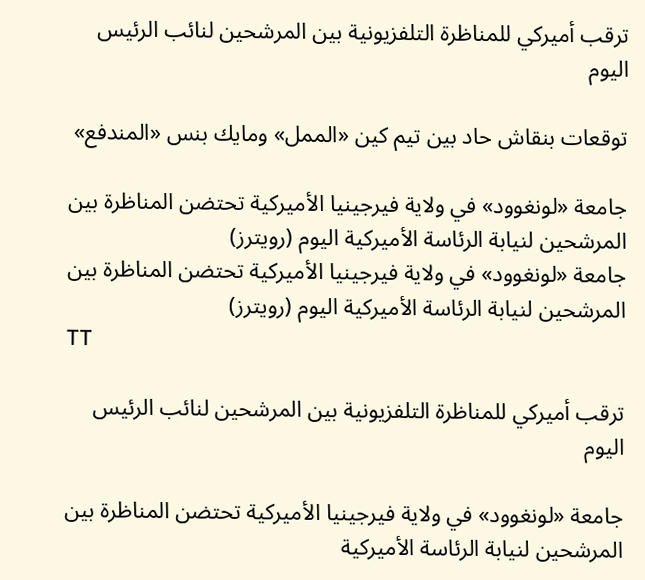ترقب أميركي للمناظرة التلفزيونية بين المرشحين لنائب الرئيس اليوم

توقعات بنقاش حاد بين تيم كين «الممل» ومايك بنس «المندفع»

جامعة «لونغوود» في ولاية فيرجينيا الأميركية تحتضن المناظرة بين المرشحين لنيابة الرئاسة الأميركية اليوم (رويترز)
جامعة «لونغوود» في ولاية فيرجينيا الأميركية تحتضن المناظرة بين المرشحين لنيابة الرئاسة الأميركية اليوم (رويترز)
TT

ترقب أميركي للمناظرة التلفزيونية بين المرشحين لنائب الرئيس اليوم

جامعة «لونغوود» في ولاية فيرجينيا الأميركية تحتضن المناظرة بين المرشحين لنيابة الرئاسة الأميركية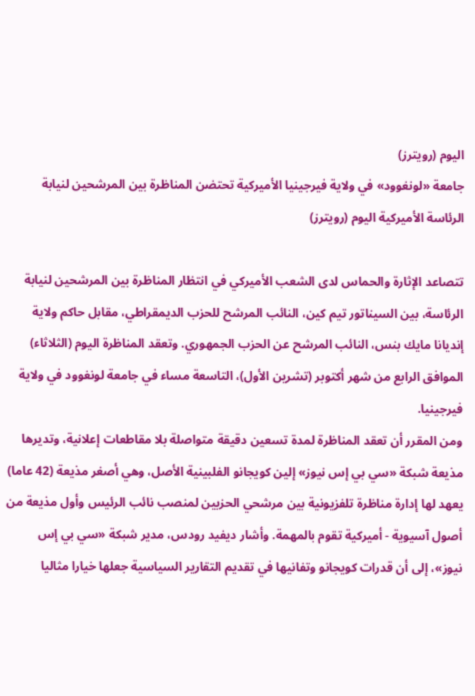اليوم (رويترز)
جامعة «لونغوود» في ولاية فيرجينيا الأميركية تحتضن المناظرة بين المرشحين لنيابة الرئاسة الأميركية اليوم (رويترز)

تتصاعد الإثارة والحماس لدى الشعب الأميركي في انتظار المناظرة بين المرشحين لنيابة الرئاسة، بين السيناتور تيم كين، النائب المرشح للحزب الديمقراطي، مقابل حاكم ولاية إنديانا مايك بنس، النائب المرشح عن الحزب الجمهوري. وتعقد المناظرة اليوم (الثلاثاء) الموافق الرابع من شهر أكتوبر (تشرين الأول)، التاسعة مساء في جامعة لونغوود في ولاية فيرجينيا.
ومن المقرر أن تعقد المناظرة لمدة تسعين دقيقة متواصلة بلا مقاطعات إعلانية، وتديرها مذيعة شبكة «سي بي إس نيوز» إلين كويجانو الفلبينية الأصل، وهي أصغر مذيعة (42 عاما) يعهد لها إدارة مناظرة تلفزيونية بين مرشحي الحزبين لمنصب نائب الرئيس وأول مذيعة من أصول آسيوية - أميركية تقوم بالمهمة. وأشار ديفيد رودس، مدير شبكة «سي بي إس نيوز»، إلى أن قدرات كويجانو وتفانيها في تقديم التقارير السياسية جعلها خيارا مثاليا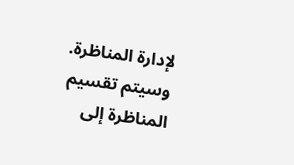لإدارة المناظرة.
وسيتم تقسيم المناظرة إلى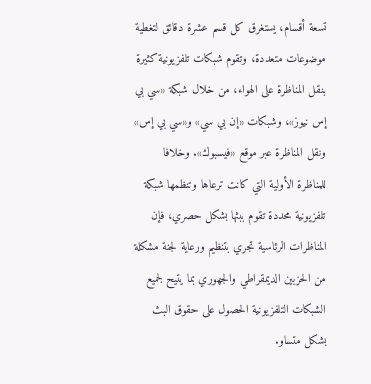تسعة أقسام، يستغرق كل قسم عشرة دقائق لتغطية موضوعات متعددة، وتقوم شبكات تلفزيونية كثيرة بنقل المناظرة على الهواء، من خلال شبكة «سي بي إس نيوز»، وشبكات «إن بي سي» و«سي بي إس» ونقل المناظرة عبر موقع «فيسبوك». وخلافا للمناظرة الأولية التي كانت ترعاها وتنظمها شبكة تلفزيونية محددة تقوم ببثها بشكل حصري، فإن المناظرات الرئاسية تجري بتنظيم ورعاية لجنة مشكلة من الحزبين الديمقراطي والجهوري بما يتيح لجميع الشبكات التلفزيونية الحصول على حقوق البث بشكل متساو.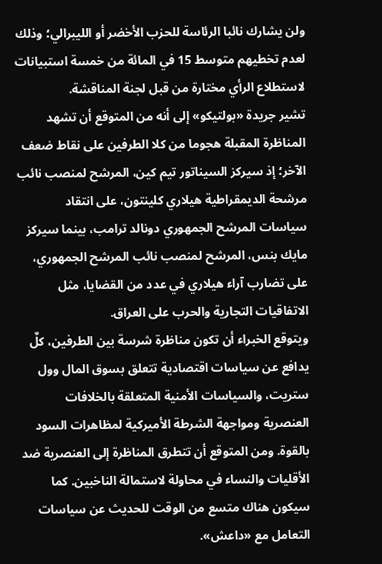ولن يشارك نائبا الرئاسة للحزب الأخضر أو الليبرالي؛ وذلك لعدم تخطيهم متوسط 15 في المائة من خمسة استبيانات لاستطلاع الرأي مختارة من قبل لجنة المناقشة.
تشير جريدة «بولتيكو» إلى أنه من المتوقع أن تشهد المناظرة المقبلة هجوما من كلا الطرفين على نقاط ضعف الآخر؛ إذ سيركز السيناتور تيم كين، المرشح لمنصب نائب مرشحة الديمقراطية هيلاري كلينتون، على انتقاد سياسات المرشح الجمهوري دونالد ترامب، بينما سيركز مايك بنس، المرشح لمنصب نائب المرشح الجمهوري، على تضارب آراء هيلاري في عدد من القضايا، مثل الاتفاقيات التجارية والحرب على العراق.
ويتوقع الخبراء أن تكون مناظرة شرسة بين الطرفين، كلٌ يدافع عن سياسات اقتصادية تتعلق بسوق المال وول ستريت، والسياسات الأمنية المتعلقة بالخلافات العنصرية ومواجهة الشرطة الأميركية لمظاهرات السود بالقوة. ومن المتوقع أن تتطرق المناظرة إلى العنصرية ضد الأقليات والنساء في محاولة لاستمالة الناخبين. كما سيكون هناك متسع من الوقت للحديث عن سياسات التعامل مع «داعش».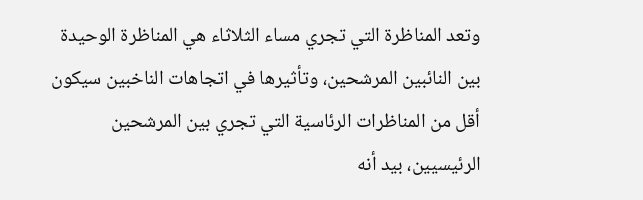وتعد المناظرة التي تجري مساء الثلاثاء هي المناظرة الوحيدة بين النائبين المرشحين، وتأثيرها في اتجاهات الناخبين سيكون أقل من المناظرات الرئاسية التي تجري بين المرشحين الرئيسيين، بيد أنه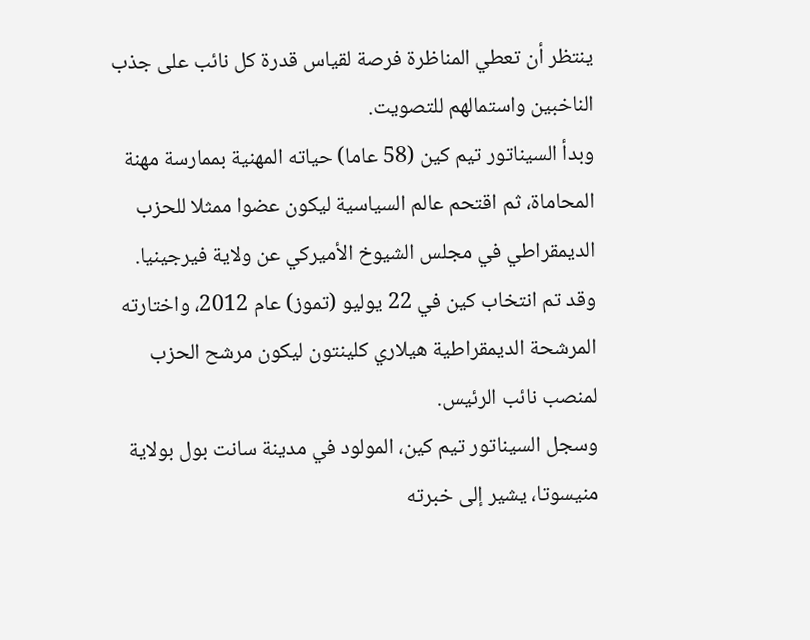ينتظر أن تعطي المناظرة فرصة لقياس قدرة كل نائب على جذب الناخبين واستمالهم للتصويت.
وبدأ السيناتور تيم كين (58 عاما) حياته المهنية بممارسة مهنة المحاماة، ثم اقتحم عالم السياسية ليكون عضوا ممثلا للحزب الديمقراطي في مجلس الشيوخ الأميركي عن ولاية فيرجينيا. وقد تم انتخاب كين في 22 يوليو (تموز) عام 2012، واختارته المرشحة الديمقراطية هيلاري كلينتون ليكون مرشح الحزب لمنصب نائب الرئيس.
وسجل السيناتور تيم كين، المولود في مدينة سانت بول بولاية منيسوتا، يشير إلى خبرته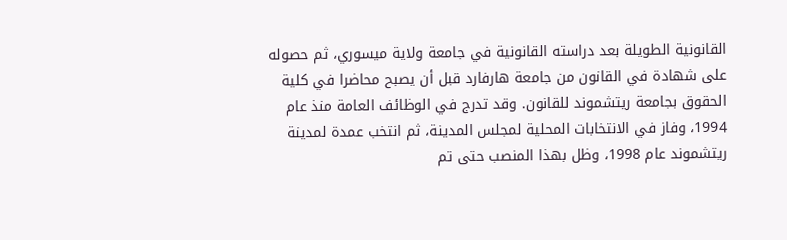القانونية الطويلة بعد دراسته القانونية في جامعة ولاية ميسوري، ثم حصوله على شهادة في القانون من جامعة هارفارد قبل أن يصبح محاضرا في كلية الحقوق بجامعة ريتشموند للقانون. وقد تدرج في الوظائف العامة منذ عام 1994، وفاز في الانتخابات المحلية لمجلس المدينة، ثم انتخب عمدة لمدينة ريتشموند عام 1998، وظل بهذا المنصب حتى تم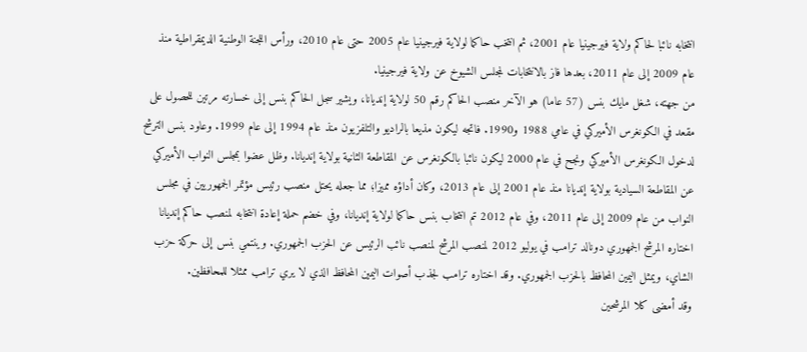انتخابه نائبا لحاكم ولاية فيرجينيا عام 2001، ثم انتخب حاكما لولاية فيرجينيا عام 2005 حتى عام 2010، ورأس اللجنة الوطنية الديمقراطية منذ عام 2009 إلى عام 2011، بعدها فاز بالانتخابات لمجلس الشيوخ عن ولاية فيرجينيا.
من جهته، شغل مايك بنس (57 عاما) هو الآخر منصب الحاكم رقم 50 لولاية إنديانا، ويشير سجل الحاكم بنس إلى خسارته مرتين للحصول على مقعد في الكونغرس الأميركي في عامي 1988 و1990. فاتجه ليكون مذيعا بالراديو والتلفزيون منذ عام 1994 إلى عام 1999. وعاود بنس الترشح لدخول الكونغرس الأميركي ونجح في عام 2000 ليكون نائبا بالكونغرس عن المقاطعة الثانية بولاية إنديانا. وظل عضوا بمجلس النواب الأميركي عن المقاطعة السيادية بولاية إنديانا منذ عام 2001 إلى عام 2013، وكان أداؤه مميزا؛ مما جعله يحتل منصب رئيس مؤتمر الجمهوريين في مجلس النواب من عام 2009 إلى عام 2011، وفي عام 2012 تم انتخاب بنس حاكما لولاية إنديانا، وفي خضم حملة إعادة انتخابه لمنصب حاكم إنديانا اختاره المرشح الجمهوري دونالد ترامب في يوليو 2012 لمنصب المرشح لمنصب نائب الرئيس عن الحزب الجمهوري. وينتمي بنس إلى حركة حزب الشاي، ويمثل اليمين المحافظ بالحزب الجمهوري. وقد اختاره ترامب لجذب أصوات اليمين المحافظ الذي لا يري ترامب ممثلا للمحافظين.
وقد أمضى كلا المرشحين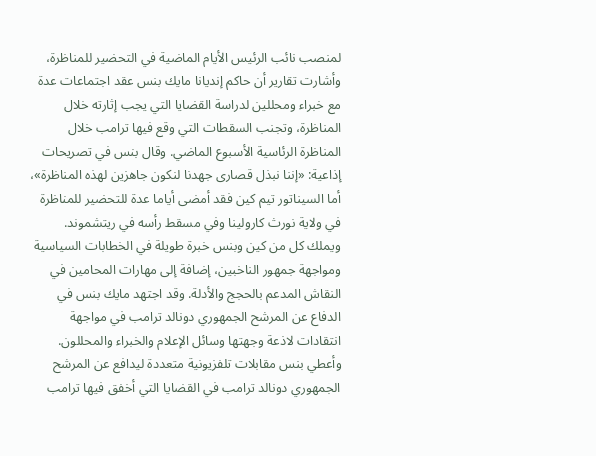لمنصب نائب الرئيس الأيام الماضية في التحضير للمناظرة، وأشارت تقارير أن حاكم إنديانا مايك بنس عقد اجتماعات عدة مع خبراء ومحللين لدراسة القضايا التي يجب إثارته خلال المناظرة، وتجنب السقطات التي وقع فيها ترامب خلال المناظرة الرئاسية الأسبوع الماضي. وقال بنس في تصريحات إذاعية: «إننا نبذل قصارى جهدنا لنكون جاهزين لهذه المناظرة»، أما السيناتور تيم كين فقد أمضى أياما عدة للتحضير للمناظرة في ولاية نورث كارولينا وفي مسقط رأسه في ريتشموند.
ويملك كل من كين وبنس خبرة طويلة في الخطابات السياسية ومواجهة جمهور الناخبين، إضافة إلى مهارات المحامين في النقاش المدعم بالحجج والأدلة. وقد اجتهد مايك بنس في الدفاع عن المرشح الجمهوري دونالد ترامب في مواجهة انتقادات لاذعة وجهتها وسائل الإعلام والخبراء والمحللون. وأعطي بنس مقابلات تلفزيونية متعددة ليدافع عن المرشح الجمهوري دونالد ترامب في القضايا التي أخفق فيها ترامب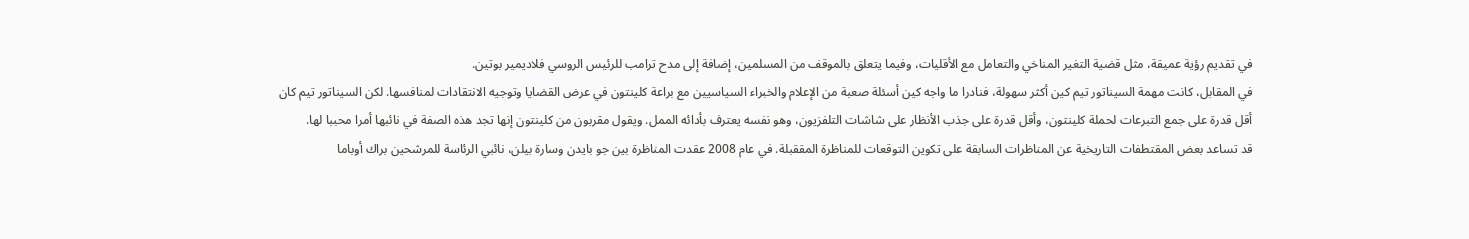في تقديم رؤية عميقة، مثل قضية التغير المناخي والتعامل مع الأقليات، وفيما يتعلق بالموقف من المسلمين، إضافة إلى مدح ترامب للرئيس الروسي فلاديمير بوتين.
في المقابل، كانت مهمة السيناتور تيم كين أكثر سهولة، فنادرا ما واجه كين أسئلة صعبة من الإعلام والخبراء السياسيين مع براعة كلينتون في عرض القضايا وتوجيه الانتقادات لمنافسها. لكن السيناتور تيم كان أقل قدرة على جمع التبرعات لحملة كلينتون، وأقل قدرة على جذب الأنظار على شاشات التلفزيون، وهو نفسه يعترف بأدائه الممل. ويقول مقربون من كلينتون إنها تجد هذه الصفة في نائبها أمرا محببا لها.
قد تساعد بعض المقتطفات التاريخية عن المناظرات السابقة على تكوين التوقعات للمناظرة المققبلة. في عام 2008 عقدت المناظرة بين جو بايدن وسارة بيلن، نائبي الرئاسة للمرشحين براك أوباما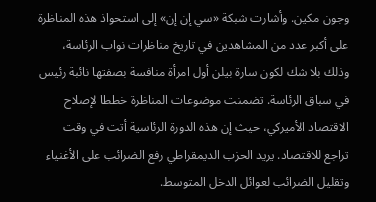وجون مكين. وأشارت شبكة «سي إن إن» إلى استحواذ هذه المناظرة على أكبر عدد من المشاهدين في تاريخ مناظرات نواب الرئاسة، وذلك بلا شك لكون سارة بيلن أول امرأة منافسة بصفتها نائبة رئيس في سباق الرئاسة. تضمنت موضوعات المناظرة خططا لإصلاح الاقتصاد الأميركي، حيث إن هذه الدورة الرئاسية أتت في وقت تراجع للاقتصاد. يريد الحزب الديمقراطي رفع الضرائب على الأغنياء وتقليل الضرائب لعوائل الدخل المتوسط.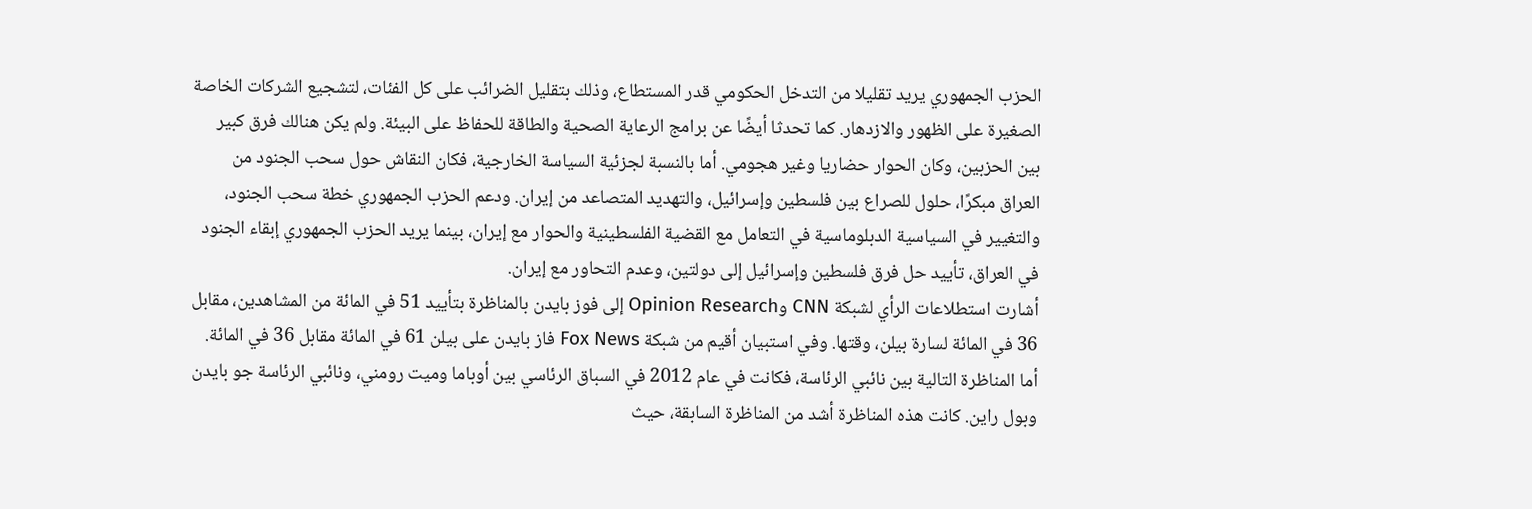الحزب الجمهوري يريد تقليلا من التدخل الحكومي قدر المستطاع، وذلك بتقليل الضرائب على كل الفئات، لتشجيع الشركات الخاصة الصغيرة على الظهور والازدهار. كما تحدثا أيضًا عن برامج الرعاية الصحية والطاقة للحفاظ على البيئة. ولم يكن هنالك فرق كبير بين الحزبين، وكان الحوار حضاريا وغير هجومي. أما بالنسبة لجزئية السياسة الخارجية، فكان النقاش حول سحب الجنود من العراق مبكرًا، حلول للصراع بين فلسطين وإسرائيل، والتهديد المتصاعد من إيران. ودعم الحزب الجمهوري خطة سحب الجنود، والتغيير في السياسية الدبلوماسية في التعامل مع القضية الفلسطينية والحوار مع إيران، بينما يريد الحزب الجمهوري إبقاء الجنود في العراق، تأييد حل فرق فلسطين وإسرائيل إلى دولتين، وعدم التحاور مع إيران.
أشارت استطلاعات الرأي لشبكة CNN وOpinion Research إلى فوز بايدن بالمناظرة بتأييد 51 في المائة من المشاهدين، مقابل 36 في المائة لسارة بيلن، وقتها. وفي استبيان أقيم من شبكة Fox News فاز بايدن على بيلن 61 في المائة مقابل 36 في المائة.
أما المناظرة التالية بين نائبي الرئاسة، فكانت في عام 2012 في السباق الرئاسي بين أوباما وميت رومني، ونائبي الرئاسة جو بايدن وبول راين. كانت هذه المناظرة أشد من المناظرة السابقة، حيث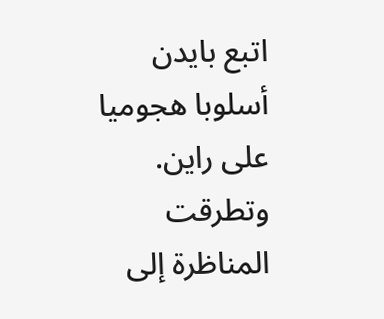اتبع بايدن أسلوبا هجوميا على راين. وتطرقت المناظرة إلى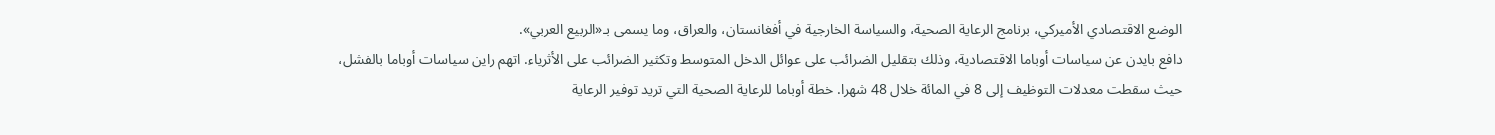الوضع الاقتصادي الأميركي، برنامج الرعاية الصحية، والسياسة الخارجية في أفغانستان، والعراق، وما يسمى بـ«الربيع العربي».
دافع بايدن عن سياسات أوباما الاقتصادية، وذلك بتقليل الضرائب على عوائل الدخل المتوسط وتكثير الضرائب على الأثرياء. اتهم راين سياسات أوباما بالفشل، حيث سقطت معدلات التوظيف إلى 8 في المائة خلال 48 شهرا. خطة أوباما للرعاية الصحية التي تريد توفير الرعاية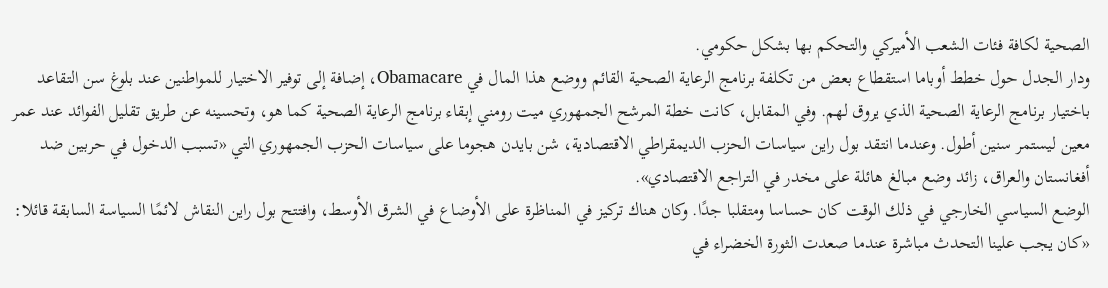الصحية لكافة فئات الشعب الأميركي والتحكم بها بشكل حكومي.
ودار الجدل حول خطط أوباما استقطاع بعض من تكلفة برنامج الرعاية الصحية القائم ووضع هذا المال في Obamacare، إضافة إلى توفير الاختيار للمواطنين عند بلوغ سن التقاعد باختيار برنامج الرعاية الصحية الذي يروق لهم. وفي المقابل، كانت خطة المرشح الجمهوري ميت رومني إبقاء برنامج الرعاية الصحية كما هو، وتحسينه عن طريق تقليل الفوائد عند عمر معين ليستمر سنين أطول. وعندما انتقد بول راين سياسات الحزب الديمقراطي الاقتصادية، شن بايدن هجوما على سياسات الحزب الجمهوري التي «تسبب الدخول في حربين ضد أفغانستان والعراق، زائد وضع مبالغ هائلة على مخدر في التراجع الاقتصادي».
الوضع السياسي الخارجي في ذلك الوقت كان حساسا ومتقلبا جدًا. وكان هناك تركيز في المناظرة على الأوضاع في الشرق الأوسط، وافتتح بول راين النقاش لائمًا السياسة السابقة قائلا: «كان يجب علينا التحدث مباشرة عندما صعدت الثورة الخضراء في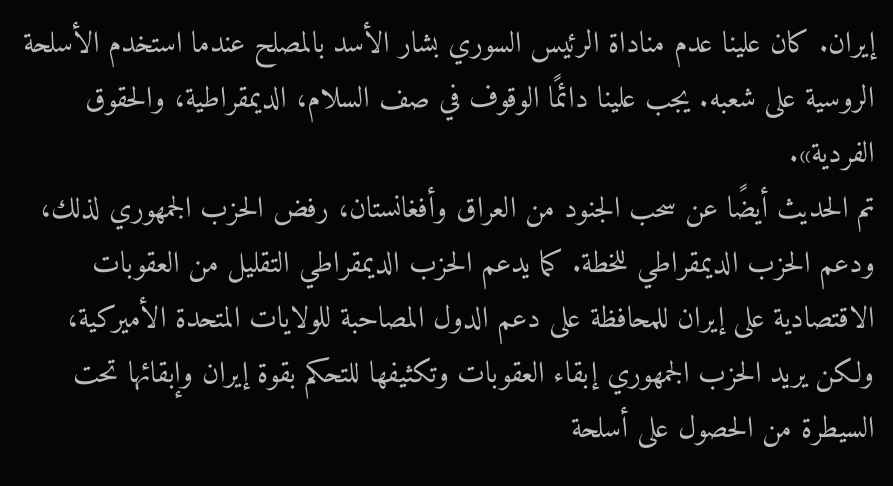إيران. كان علينا عدم مناداة الرئيس السوري بشار الأسد بالمصلح عندما استخدم الأسلحة الروسية على شعبه. يجب علينا دائمًا الوقوف في صف السلام، الديمقراطية، والحقوق الفردية».
تم الحديث أيضًا عن سحب الجنود من العراق وأفغانستان، رفض الحزب الجمهوري لذلك، ودعم الحزب الديمقراطي للخطة. كما يدعم الحزب الديمقراطي التقليل من العقوبات الاقتصادية على إيران للمحافظة على دعم الدول المصاحبة للولايات المتحدة الأميركية، ولكن يريد الحزب الجمهوري إبقاء العقوبات وتكثيفها للتحكم بقوة إيران وإبقائها تحت السيطرة من الحصول على أسلحة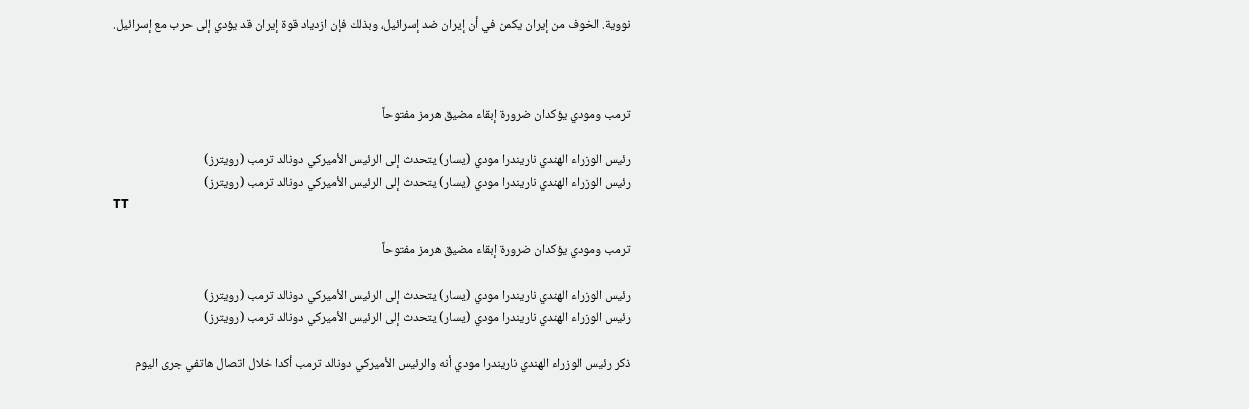نووية. الخوف من إيران يكمن في أن إيران ضد إسرائيل، وبذلك فإن ازدياد قوة إيران قد يؤدي إلى حرب مع إسرائيل.



ترمب ومودي يؤكدان ضرورة إبقاء مضيق هرمز مفتوحاً

رئيس الوزراء الهندي ناريندرا مودي (يسار) يتحدث إلى الرئيس الأميركي دونالد ترمب (رويترز)
رئيس الوزراء الهندي ناريندرا مودي (يسار) يتحدث إلى الرئيس الأميركي دونالد ترمب (رويترز)
TT

ترمب ومودي يؤكدان ضرورة إبقاء مضيق هرمز مفتوحاً

رئيس الوزراء الهندي ناريندرا مودي (يسار) يتحدث إلى الرئيس الأميركي دونالد ترمب (رويترز)
رئيس الوزراء الهندي ناريندرا مودي (يسار) يتحدث إلى الرئيس الأميركي دونالد ترمب (رويترز)

ذكر رئيس الوزراء الهندي ناريندرا مودي أنه والرئيس الأميركي دونالد ترمب أكدا خلال اتصال هاتفي جرى اليوم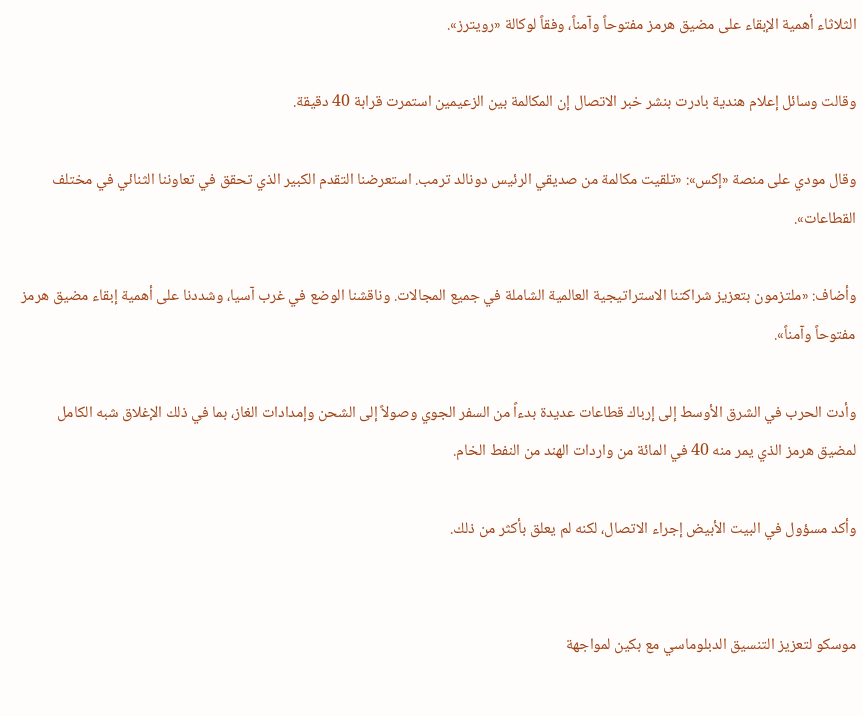الثلاثاء أهمية الإبقاء على مضيق هرمز مفتوحاً وآمناً، وفقاً لوكالة «رويترز».

وقالت وسائل إعلام هندية بادرت بنشر خبر الاتصال ‌إن المكالمة بين ‌الزعيمين استمرت ‌قرابة 40 دقيقة.

وقال مودي على منصة «إكس»: «تلقيت مكالمة من صديقي الرئيس دونالد ترمب. استعرضنا التقدم الكبير الذي تحقق في تعاوننا الثنائي في مختلف القطاعات».

وأضاف: «ملتزمون بتعزيز شراكتنا الاستراتيجية ‌العالمية ‌الشاملة في جميع المجالات. وناقشنا ‌الوضع في غرب آسيا، ‌وشددنا على أهمية إبقاء مضيق هرمز مفتوحاً وآمناً».

وأدت الحرب في الشرق الأوسط إلى إرباك ‌قطاعات عديدة بدءاً من السفر الجوي وصولاً إلى الشحن وإمدادات الغاز، بما في ذلك الإغلاق شبه الكامل لمضيق هرمز الذي يمر منه 40 في المائة من واردات الهند من النفط الخام.

وأكد مسؤول في البيت الأبيض إجراء الاتصال، لكنه لم يعلق بأكثر من ذلك.


موسكو لتعزيز التنسيق الدبلوماسي مع بكين لمواجهة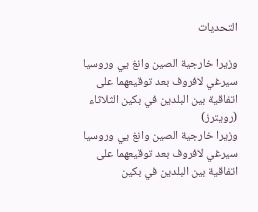التحديات

وزيرا خارجية الصين وانغ يي وروسيا سيرغي لافروف بعد توقيعهما على اتفاقية بين البلدين في بكين الثلاثاء (رويترز)
وزيرا خارجية الصين وانغ يي وروسيا سيرغي لافروف بعد توقيعهما على اتفاقية بين البلدين في بكين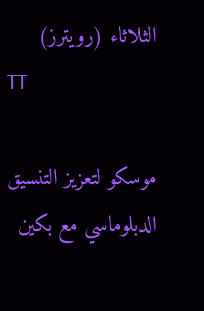الثلاثاء (رويترز)
TT

موسكو لتعزيز التنسيق الدبلوماسي مع بكين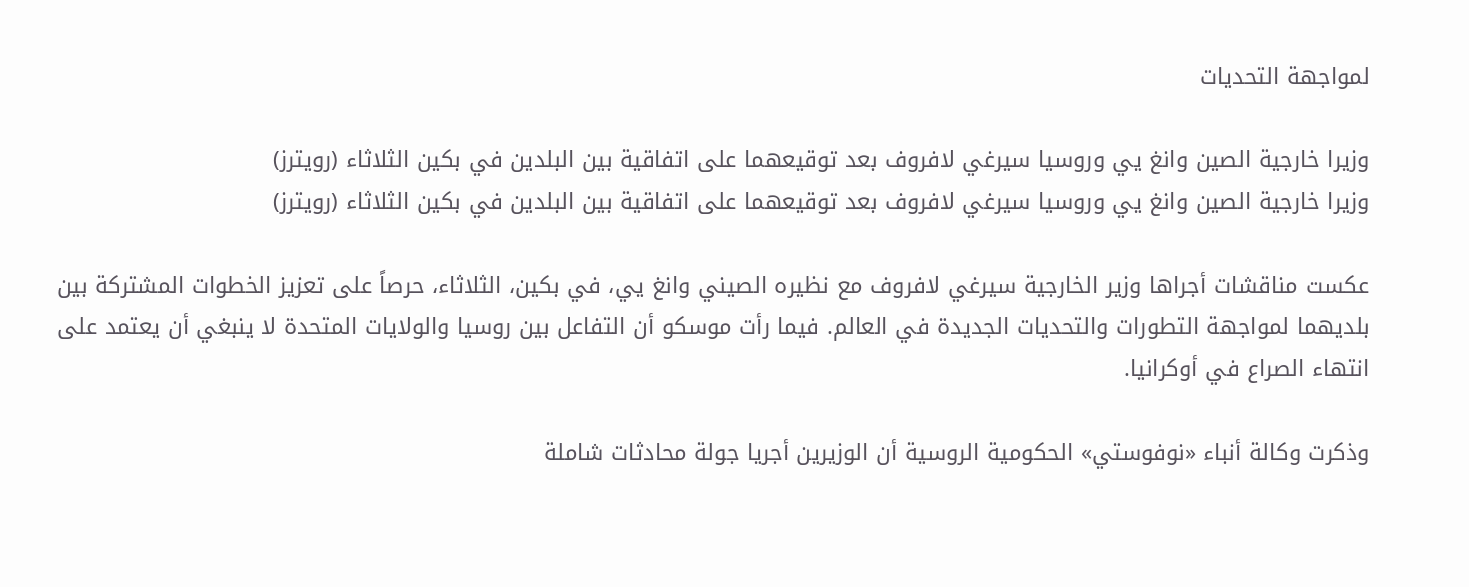لمواجهة التحديات

وزيرا خارجية الصين وانغ يي وروسيا سيرغي لافروف بعد توقيعهما على اتفاقية بين البلدين في بكين الثلاثاء (رويترز)
وزيرا خارجية الصين وانغ يي وروسيا سيرغي لافروف بعد توقيعهما على اتفاقية بين البلدين في بكين الثلاثاء (رويترز)

عكست مناقشات أجراها وزير الخارجية سيرغي لافروف مع نظيره الصيني وانغ يي، في بكين، الثلاثاء، حرصاً على تعزيز الخطوات المشتركة بين بلديهما لمواجهة التطورات والتحديات الجديدة في العالم. فيما رأت موسكو أن التفاعل بين روسيا والولايات المتحدة لا ينبغي أن يعتمد على انتهاء الصراع في أوكرانيا.

وذكرت وكالة أنباء «نوفوستي» الحكومية الروسية أن الوزيرين أجريا جولة محادثات شاملة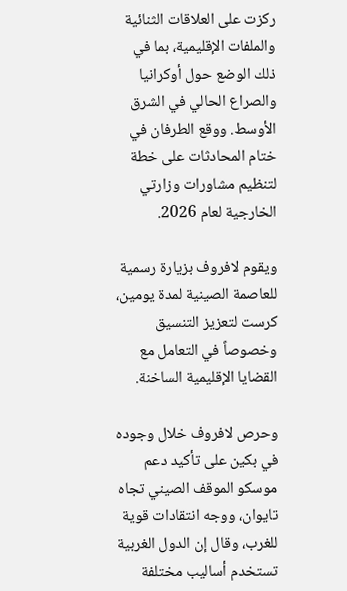ركزت على العلاقات الثنائية والملفات الإقليمية، بما في ذلك الوضع حول أوكرانيا والصراع الحالي في الشرق الأوسط. ووقع الطرفان في ختام المحادثات على خطة لتنظيم مشاورات وزارتي الخارجية لعام 2026.

ويقوم لافروف بزيارة رسمية للعاصمة الصينية لمدة يومين، كرست لتعزيز التنسيق وخصوصاً في التعامل مع القضايا الإقليمية الساخنة.

وحرص لافروف خلال وجوده في بكين على تأكيد دعم موسكو الموقف الصيني تجاه تايوان، ووجه انتقادات قوية للغرب، وقال إن الدول الغربية تستخدم أساليب مختلفة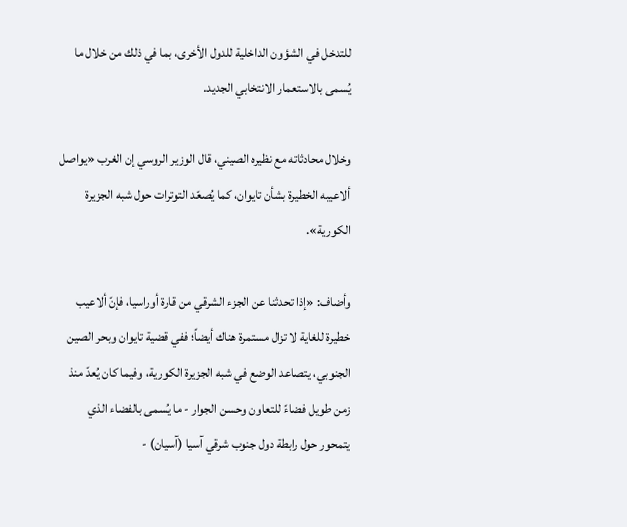للتدخل في الشؤون الداخلية للدول الأخرى، بما في ذلك من خلال ما يُسمى بالاستعمار الانتخابي الجديد.

وخلال محادثاته مع نظيره الصيني، قال الوزير الروسي إن الغرب «يواصل ألاعيبه الخطيرة بشأن تايوان، كما يُصعّد التوترات حول شبه الجزيرة الكورية».

وأضاف: «إذا تحدثنا عن الجزء الشرقي من قارة أوراسيا، فإنّ ألاعيب خطيرة للغاية لا تزال مستمرة هناك أيضاً؛ ففي قضية تايوان وبحر الصين الجنوبي، يتصاعد الوضع في شبه الجزيرة الكورية، وفيما كان يُعدّ منذ زمن طويل فضاءً للتعاون وحسن الجوار - ما يُسمى بالفضاء الذي يتمحور حول رابطة دول جنوب شرقي آسيا (آسيان) -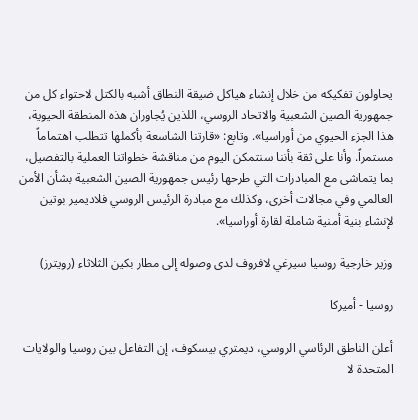يحاولون تفكيكه من خلال إنشاء هياكل ضيقة النطاق أشبه بالكتل لاحتواء كل من جمهورية الصين الشعبية والاتحاد الروسي، اللذين يُجاوران هذه المنطقة الحيوية، هذا الجزء الحيوي من أوراسيا». وتابع: «قارتنا الشاسعة بأكملها تتطلب اهتماماً مستمراً. وأنا على ثقة بأننا سنتمكن اليوم من مناقشة خطواتنا العملية بالتفصيل، بما يتماشى مع المبادرات التي طرحها رئيس جمهورية الصين الشعبية بشأن الأمن العالمي وفي مجالات أخرى، وكذلك مع مبادرة الرئيس الروسي فلاديمير بوتين لإنشاء بنية أمنية شاملة لقارة أوراسيا».

وزير خارجية روسيا سيرغي لافروف لدى وصوله إلى مطار بكين الثلاثاء (رويترز)

روسيا - أميركا

أعلن الناطق الرئاسي الروسي، ديمتري بيسكوف، إن التفاعل بين روسيا والولايات المتحدة لا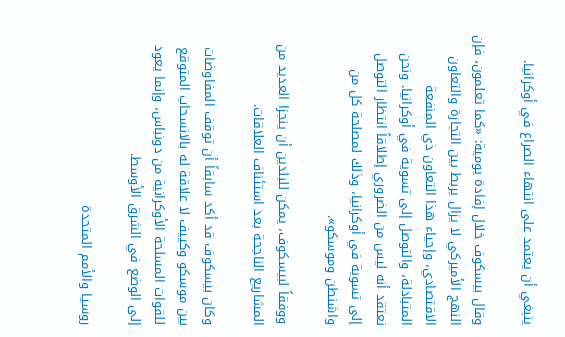ينبغي أن يعتمد على انتهاء الصراع في أوكرانيا.

وقال بيسكوف خلال إفادة يومية: «كما تعلمون، فإن النهج الأميركي لا يزال يربط بين التجارة والتعاون الاقتصادي، وإحياء هذا التعاون ذي المنفعة المتبادلة، والتوصل إلى تسوية في أوكرانيا. ونحن نعتقد أنه ليس من الضروري إطلاقاً انتظار التوصل إلى تسوية في أوكرانيا، وذلك لمصلحة كل من واشنطن وموسكو».

ووفقاً لبيسكوف، يمكن للبلدين أن ينجزا العديد من المشاريع الناجحة بعد استئناف العلاقات.

وكان بيسكوف قد أكد سابقاً أن توقف المفاوضات بين موسكو وكييف لا علاقة له بالانسحاب المتوقع للقوات المسلحة الأوكرانية من دونباس، وإنما يعود إلى الوضع في الشرق الأوسط.

روسيا والأمم المتحدة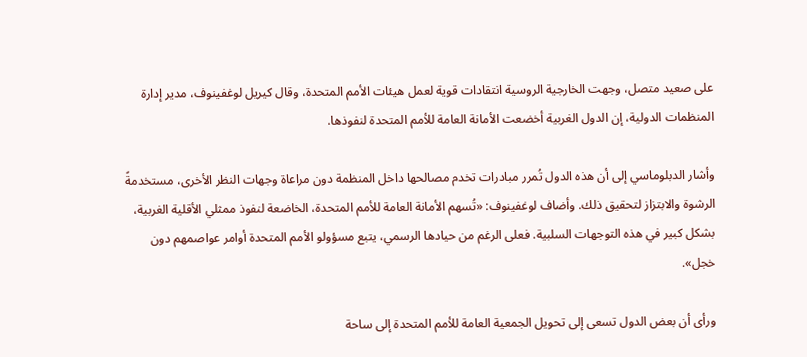على صعيد متصل، وجهت الخارجية الروسية انتقادات قوية لعمل هيئات الأمم المتحدة، وقال كيريل لوغفينوف، مدير إدارة المنظمات الدولية، إن الدول الغربية أخضعت الأمانة العامة للأمم المتحدة لنفوذها.

وأشار الدبلوماسي إلى أن هذه الدول تُمرر مبادرات تخدم مصالحها داخل المنظمة دون مراعاة وجهات النظر الأخرى، مستخدمةً الرشوة والابتزاز لتحقيق ذلك. وأضاف لوغفينوف: «تُسهم الأمانة العامة للأمم المتحدة، الخاضعة لنفوذ ممثلي الأقلية الغربية، بشكل كبير في هذه التوجهات السلبية. فعلى الرغم من حيادها الرسمي، يتبع مسؤولو الأمم المتحدة أوامر عواصمهم دون خجل».

ورأى أن بعض الدول تسعى إلى تحويل الجمعية العامة للأمم المتحدة إلى ساحة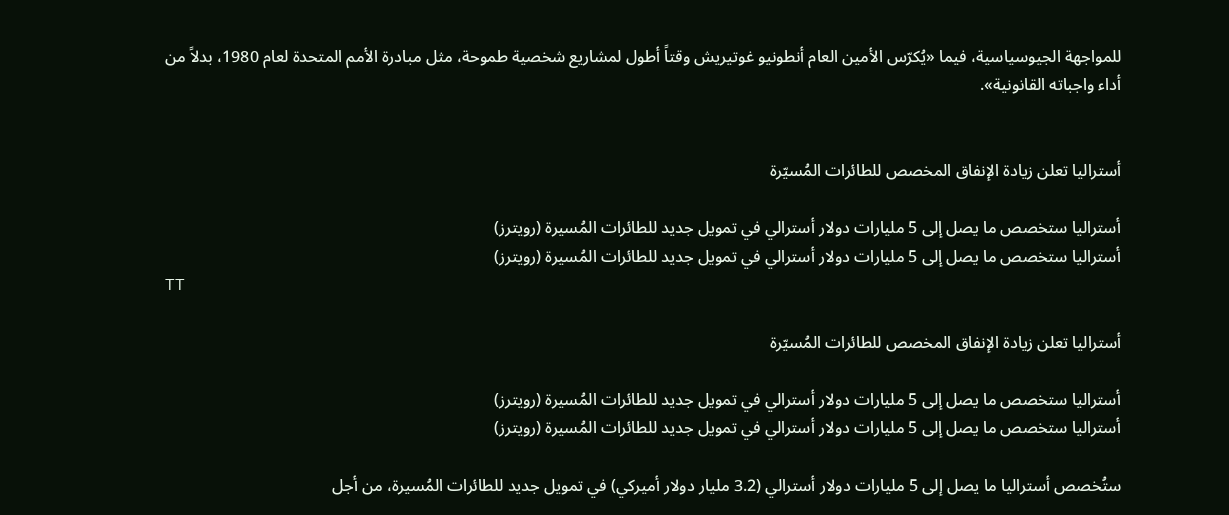للمواجهة الجيوسياسية، فيما «يُكرّس الأمين العام أنطونيو غوتيريش وقتاً أطول لمشاريع شخصية طموحة، مثل مبادرة الأمم المتحدة لعام 1980، بدلاً من أداء واجباته القانونية».


أستراليا تعلن زيادة الإنفاق المخصص للطائرات المُسيّرة

أستراليا ستخصص ما يصل إلى 5 مليارات دولار أسترالي في تمويل جديد للطائرات المُسيرة (رويترز)
أستراليا ستخصص ما يصل إلى 5 مليارات دولار أسترالي في تمويل جديد للطائرات المُسيرة (رويترز)
TT

أستراليا تعلن زيادة الإنفاق المخصص للطائرات المُسيّرة

أستراليا ستخصص ما يصل إلى 5 مليارات دولار أسترالي في تمويل جديد للطائرات المُسيرة (رويترز)
أستراليا ستخصص ما يصل إلى 5 مليارات دولار أسترالي في تمويل جديد للطائرات المُسيرة (رويترز)

ستُخصص أستراليا ما يصل إلى 5 مليارات دولار أسترالي (3.2 مليار دولار أميركي) في تمويل جديد للطائرات المُسيرة، من أجل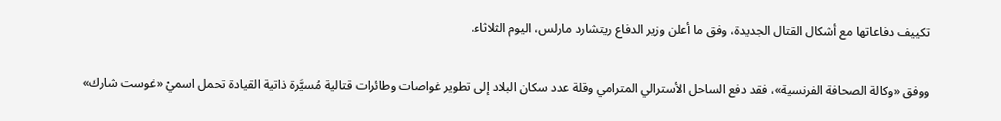تكييف دفاعاتها مع أشكال القتال الجديدة، وفق ما أعلن وزير الدفاع ريتشارد مارلس، اليوم الثلاثاء.

ووفق «وكالة الصحافة الفرنسية»، فقد دفع الساحل الأسترالي المترامي وقلة عدد سكان البلاد إلى تطوير غواصات وطائرات قتالية مُسيَّرة ذاتية القيادة تحمل اسميْ «غوست شارك»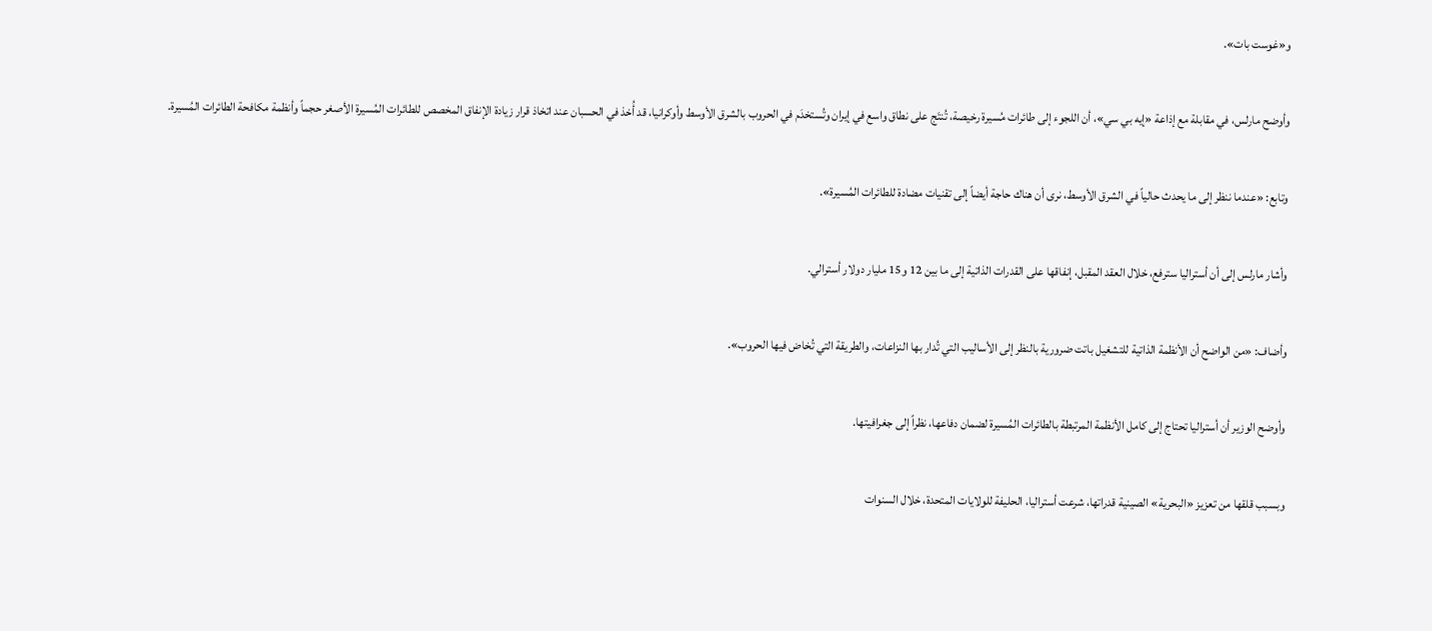و«غوست بات».

وأوضح مارلس، في مقابلة مع إذاعة «إيه بي سي»، أن اللجوء إلى طائرات مُسيرة رخيصة، تُنتَج على نطاق واسع في إيران وتُستخدَم في الحروب بالشرق الأوسط وأوكرانيا، قد أُخذ في الحسبان عند اتخاذ قرار زيادة الإنفاق المخصص للطائرات المُسيرة الأصغر حجماً وأنظمة مكافحة الطائرات المُسيرة.

وتابع: «عندما ننظر إلى ما يحدث حالياً في الشرق الأوسط، نرى أن هناك حاجة أيضاً إلى تقنيات مضادة للطائرات المُسيرة».

وأشار مارلس إلى أن أستراليا سترفع، خلال العقد المقبل، إنفاقها على القدرات الذاتية إلى ما بين 12 و15 مليار دولار أسترالي.

وأضاف: «من الواضح أن الأنظمة الذاتية للتشغيل باتت ضرورية بالنظر إلى الأساليب التي تُدار بها النزاعات، والطريقة التي تُخاض فيها الحروب».

وأوضح الوزير أن أستراليا تحتاج إلى كامل الأنظمة المرتبطة بالطائرات المُسيرة لضمان دفاعها، نظراً إلى جغرافيتها.

وبسبب قلقها من تعزيز «البحرية» الصينية قدراتها، شرعت أستراليا، الحليفة للولايات المتحدة، خلال السنوات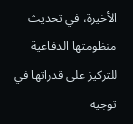الأخيرة، في تحديث منظومتها الدفاعية للتركيز على قدراتها في توجيه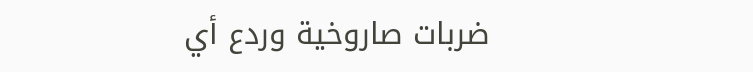ضربات صاروخية وردع أي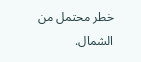خطر محتمل من الشمال.